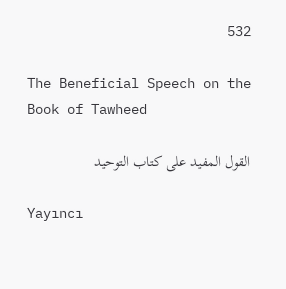532

The Beneficial Speech on the Book of Tawheed

القول المفيد على كتاب التوحيد

Yayıncı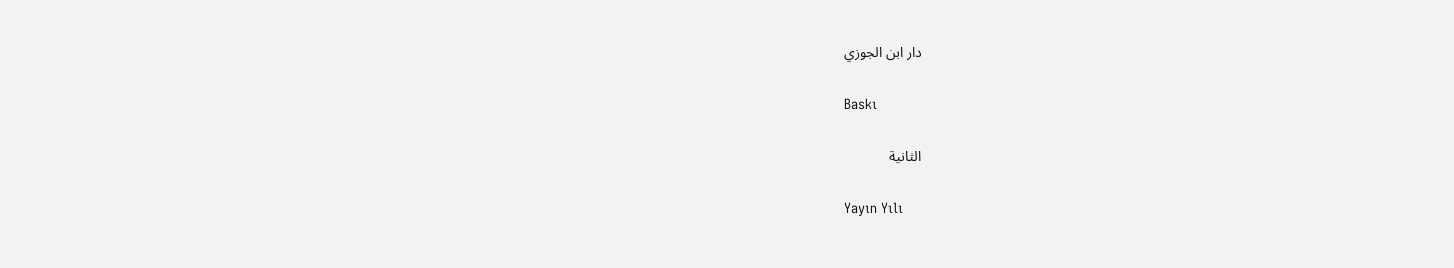دار ابن الجوزي

Baskı

الثانية

Yayın Yılı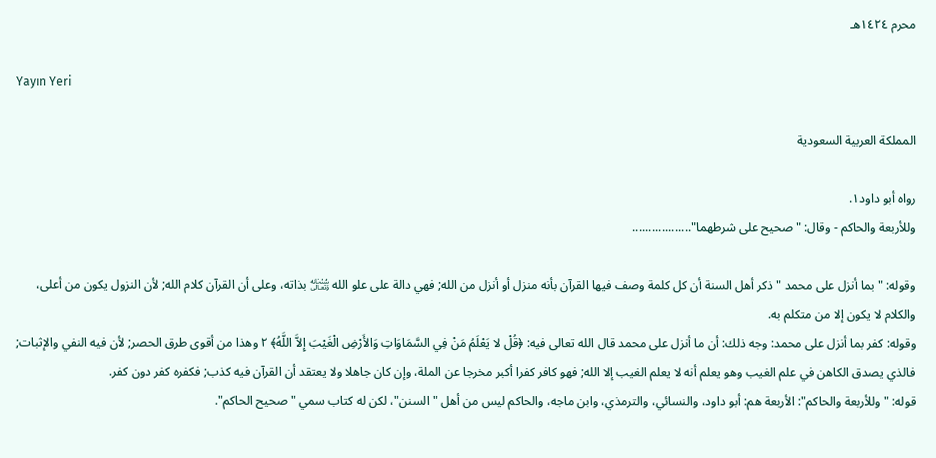محرم ١٤٢٤هـ

Yayın Yeri

المملكة العربية السعودية

رواه أبو داود١.
وللأربعة والحاكم - وقال: " صحيح على شرطهما"..................

وقوله: " بما أنزل على محمد " ذكر أهل السنة أن كل كلمة وصف فيها القرآن بأنه منزل أو أنزل من الله; فهي دالة على علو الله ﷾ بذاته، وعلى أن القرآن كلام الله; لأن النزول يكون من أعلى، والكلام لا يكون إلا من متكلم به.
وقوله: كفر بما أنزل على محمد: وجه ذلك: أن ما أنزل على محمد قال الله تعالى فيه: ﴿قُلْ لا يَعْلَمُ مَنْ فِي السَّمَاوَاتِ وَالأَرْضِ الْغَيْبَ إِلاَّ اللَّهُ﴾ ٢ وهذا من أقوى طرق الحصر; لأن فيه النفي والإثبات; فالذي يصدق الكاهن في علم الغيب وهو يعلم أنه لا يعلم الغيب إلا الله; فهو كافر كفرا أكبر مخرجا عن الملة، وإن كان جاهلا ولا يعتقد أن القرآن فيه كذب; فكفره كفر دون كفر.
قوله: "وللأربعة والحاكم": الأربعة هم: أبو داود، والنسائي، والترمذي، وابن ماجه، والحاكم ليس من أهل "السنن"، لكن له كتاب سمي "صحيح الحاكم".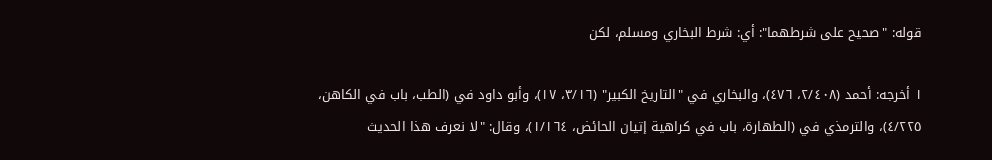قوله: "صحيح على شرطهما": أي: شرط البخاري ومسلم، لكن

١ أخرجه: أحمد (٢/٤٠٨، ٤٧٦)، والبخاري في "التاريخ الكبير" (٣/١٦، ١٧)، وأبو داود في (الطب، باب في الكاهن، ٤/٢٢٥)، والترمذي في (الطهارة، باب في كراهية إتيان الحائض، ١/١٦٤)، وقال: "لا نعرف هذا الحديث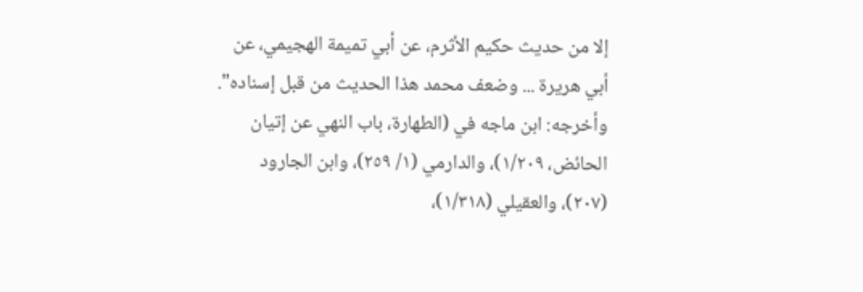إلا من حديث حكيم الأثرم، عن أبي تميمة الهجيمي، عن أبي هريرة ... وضعف محمد هذا الحديث من قبل إسناده". وأخرجه: ابن ماجه في (الطهارة، باب النهي عن إتيان الحائض، ١/٢٠٩)، والدارمي (١/ ٢٥٩)، وابن الجارود (٢٠٧)، والعقيلي (١/٣١٨)،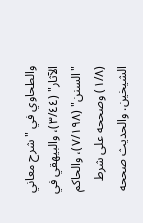والطحاوي في "شرح معاني الآثار" (٣/٤٤)، والبيهقي في "السنن" (٧/١٩٨)، والحاكم (١/٨) وصححه على شرط الشيخين. والحديث صححه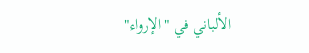الألباني في "الإرواء"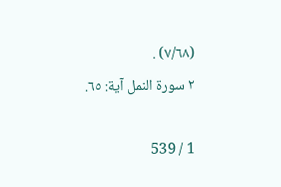(٧/٦٨) .
٢ سورة النمل آية: ٦٥.

1 / 539